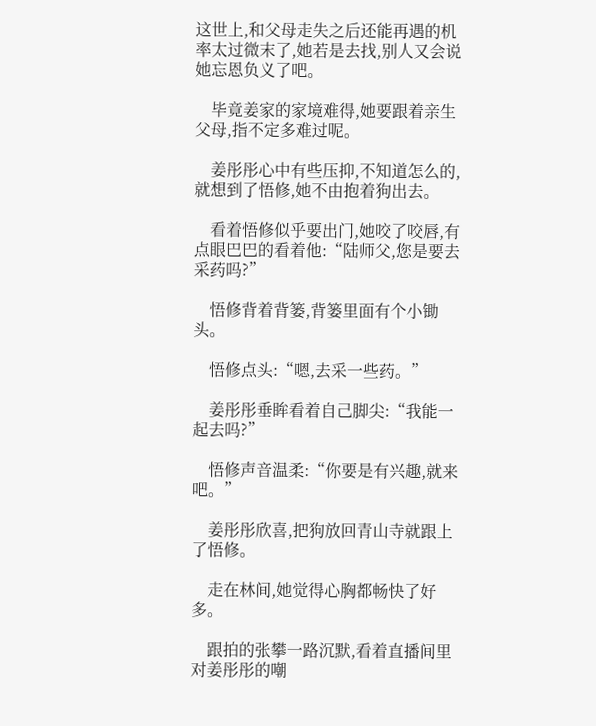这世上,和父母走失之后还能再遇的机率太过微末了,她若是去找,别人又会说她忘恩负义了吧。

    毕竟姜家的家境难得,她要跟着亲生父母,指不定多难过呢。

    姜彤彤心中有些压抑,不知道怎么的,就想到了悟修,她不由抱着狗出去。

    看着悟修似乎要出门,她咬了咬唇,有点眼巴巴的看着他:“陆师父,您是要去采药吗?”

    悟修背着背篓,背篓里面有个小锄头。

    悟修点头:“嗯,去采一些药。”

    姜彤彤垂眸看着自己脚尖:“我能一起去吗?”

    悟修声音温柔:“你要是有兴趣,就来吧。”

    姜彤彤欣喜,把狗放回青山寺就跟上了悟修。

    走在林间,她觉得心胸都畅快了好多。

    跟拍的张攀一路沉默,看着直播间里对姜彤彤的嘲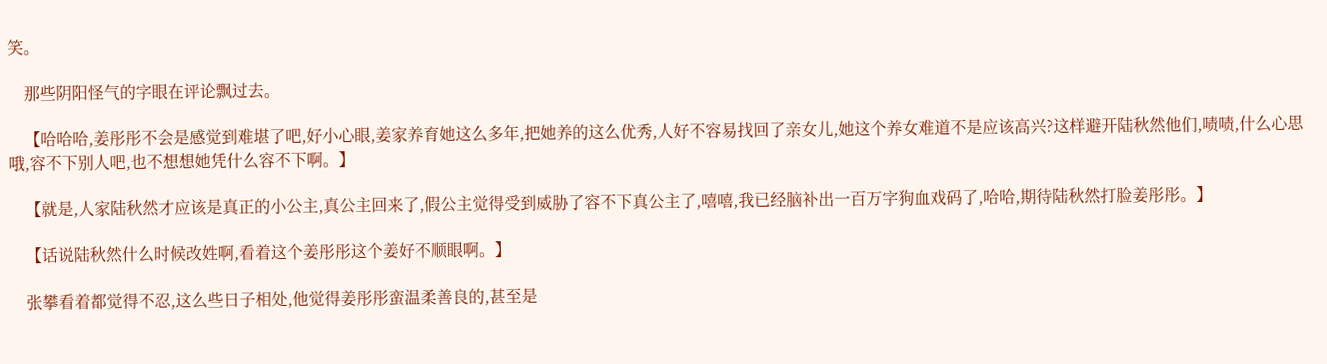笑。

    那些阴阳怪气的字眼在评论飘过去。

    【哈哈哈,姜彤彤不会是感觉到难堪了吧,好小心眼,姜家养育她这么多年,把她养的这么优秀,人好不容易找回了亲女儿,她这个养女难道不是应该高兴?这样避开陆秋然他们,啧啧,什么心思哦,容不下别人吧,也不想想她凭什么容不下啊。】

    【就是,人家陆秋然才应该是真正的小公主,真公主回来了,假公主觉得受到威胁了容不下真公主了,嘻嘻,我已经脑补出一百万字狗血戏码了,哈哈,期待陆秋然打脸姜彤彤。】

    【话说陆秋然什么时候改姓啊,看着这个姜彤彤这个姜好不顺眼啊。】

    张攀看着都觉得不忍,这么些日子相处,他觉得姜彤彤蛮温柔善良的,甚至是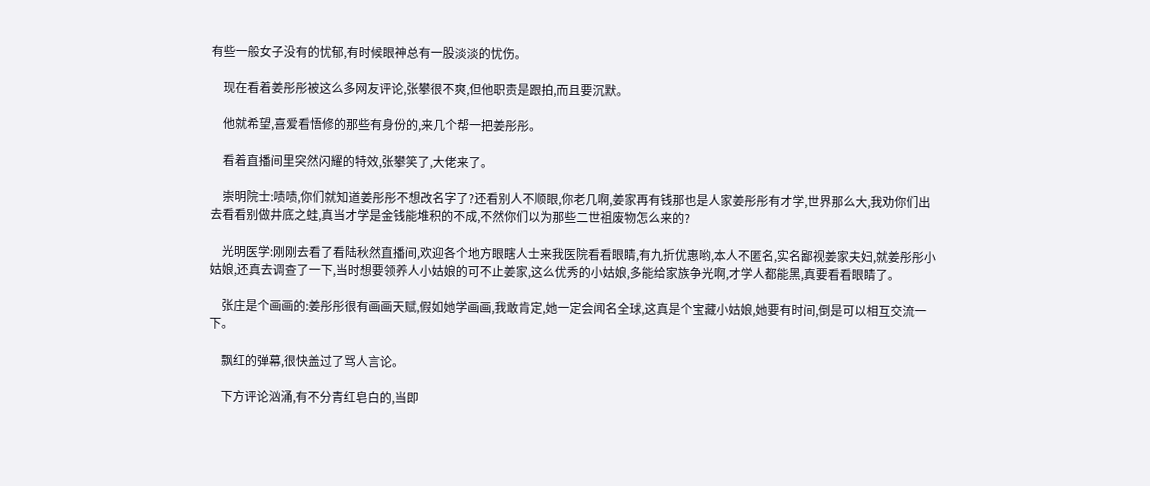有些一般女子没有的忧郁,有时候眼神总有一股淡淡的忧伤。

    现在看着姜彤彤被这么多网友评论,张攀很不爽,但他职责是跟拍,而且要沉默。

    他就希望,喜爱看悟修的那些有身份的,来几个帮一把姜彤彤。

    看着直播间里突然闪耀的特效,张攀笑了,大佬来了。

    崇明院士:啧啧,你们就知道姜彤彤不想改名字了?还看别人不顺眼,你老几啊,姜家再有钱那也是人家姜彤彤有才学,世界那么大,我劝你们出去看看别做井底之蛙,真当才学是金钱能堆积的不成,不然你们以为那些二世祖废物怎么来的?

    光明医学:刚刚去看了看陆秋然直播间,欢迎各个地方眼瞎人士来我医院看看眼睛,有九折优惠哟,本人不匿名,实名鄙视姜家夫妇,就姜彤彤小姑娘,还真去调查了一下,当时想要领养人小姑娘的可不止姜家,这么优秀的小姑娘,多能给家族争光啊,才学人都能黑,真要看看眼睛了。

    张庄是个画画的:姜彤彤很有画画天赋,假如她学画画,我敢肯定,她一定会闻名全球,这真是个宝藏小姑娘,她要有时间,倒是可以相互交流一下。

    飘红的弹幕,很快盖过了骂人言论。

    下方评论汹涌,有不分青红皂白的,当即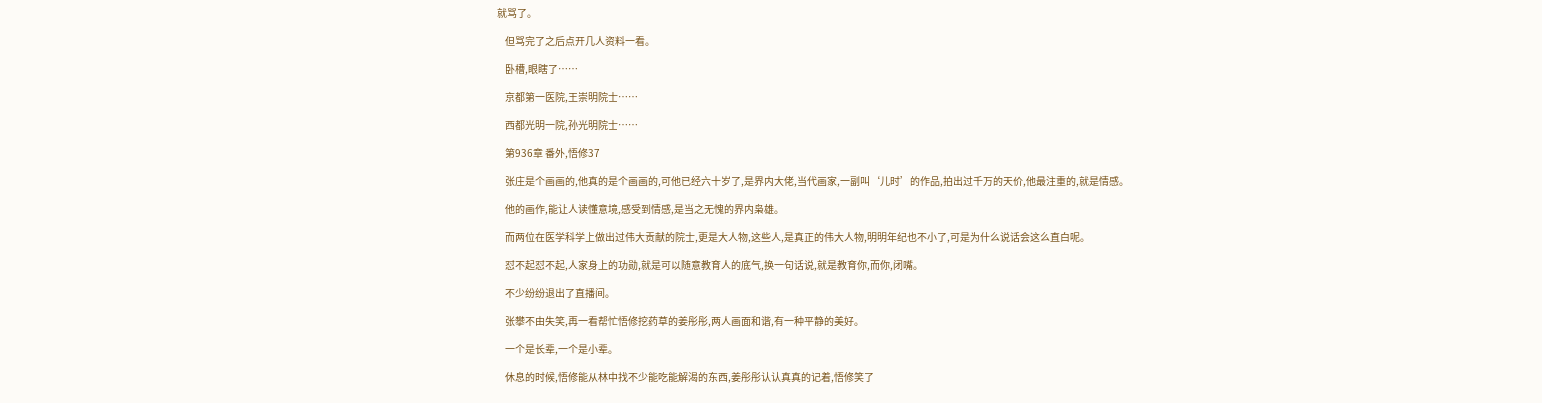就骂了。

    但骂完了之后点开几人资料一看。

    卧槽,眼瞎了……

    京都第一医院,王崇明院士……

    西都光明一院,孙光明院士……

    第936章 番外,悟修37

    张庄是个画画的,他真的是个画画的,可他已经六十岁了,是界内大佬,当代画家,一副叫‘儿时’的作品,拍出过千万的天价,他最注重的,就是情感。

    他的画作,能让人读懂意境,感受到情感,是当之无愧的界内枭雄。

    而两位在医学科学上做出过伟大贡献的院士,更是大人物,这些人,是真正的伟大人物,明明年纪也不小了,可是为什么说话会这么直白呢。

    怼不起怼不起,人家身上的功勋,就是可以随意教育人的底气,换一句话说,就是教育你,而你,闭嘴。

    不少纷纷退出了直播间。

    张攀不由失笑,再一看帮忙悟修挖药草的姜彤彤,两人画面和谐,有一种平静的美好。

    一个是长辈,一个是小辈。

    休息的时候,悟修能从林中找不少能吃能解渴的东西,姜彤彤认认真真的记着,悟修笑了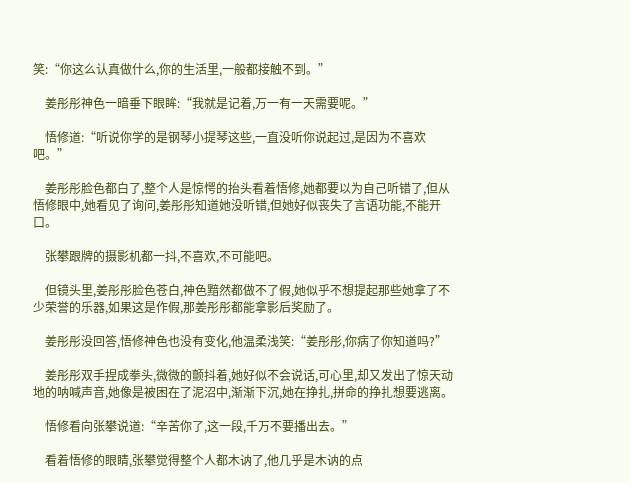笑:“你这么认真做什么,你的生活里,一般都接触不到。”

    姜彤彤神色一暗垂下眼眸:“我就是记着,万一有一天需要呢。”

    悟修道:“听说你学的是钢琴小提琴这些,一直没听你说起过,是因为不喜欢吧。”

    姜彤彤脸色都白了,整个人是惊愕的抬头看着悟修,她都要以为自己听错了,但从悟修眼中,她看见了询问,姜彤彤知道她没听错,但她好似丧失了言语功能,不能开口。

    张攀跟牌的摄影机都一抖,不喜欢,不可能吧。

    但镜头里,姜彤彤脸色苍白,神色黯然都做不了假,她似乎不想提起那些她拿了不少荣誉的乐器,如果这是作假,那姜彤彤都能拿影后奖励了。

    姜彤彤没回答,悟修神色也没有变化,他温柔浅笑:“姜彤彤,你病了你知道吗?”

    姜彤彤双手捏成拳头,微微的颤抖着,她好似不会说话,可心里,却又发出了惊天动地的呐喊声音,她像是被困在了泥沼中,渐渐下沉,她在挣扎,拼命的挣扎想要逃离。

    悟修看向张攀说道:“辛苦你了,这一段,千万不要播出去。”

    看着悟修的眼睛,张攀觉得整个人都木讷了,他几乎是木讷的点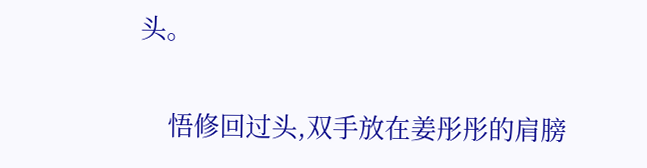头。

    悟修回过头,双手放在姜彤彤的肩膀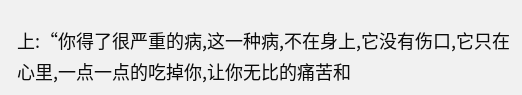上:“你得了很严重的病,这一种病,不在身上,它没有伤口,它只在心里,一点一点的吃掉你,让你无比的痛苦和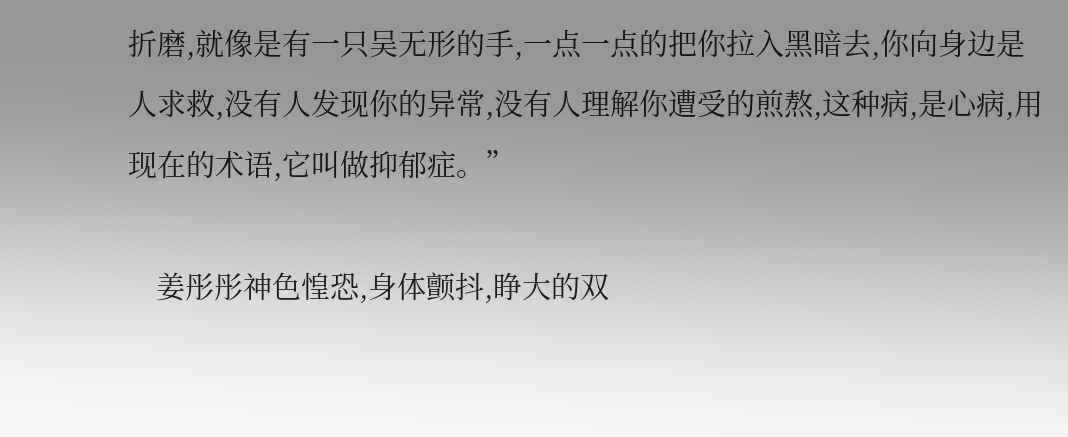折磨,就像是有一只吴无形的手,一点一点的把你拉入黑暗去,你向身边是人求救,没有人发现你的异常,没有人理解你遭受的煎熬,这种病,是心病,用现在的术语,它叫做抑郁症。”

    姜彤彤神色惶恐,身体颤抖,睁大的双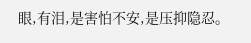眼,有泪,是害怕不安,是压抑隐忍。